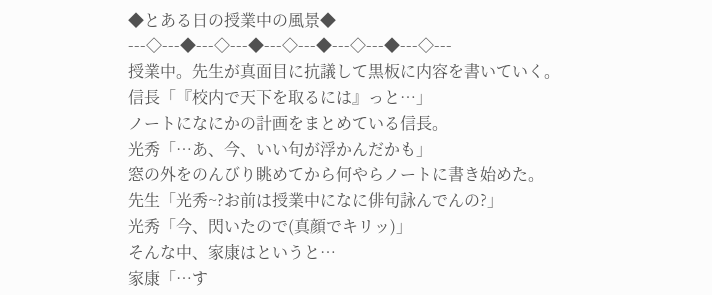◆とある日の授業中の風景◆
---◇---◆---◇---◆---◇---◆---◇---◆---◇---
授業中。先生が真面目に抗議して黒板に内容を書いていく。
信長「『校内で天下を取るには』っと…」
ノートになにかの計画をまとめている信長。
光秀「…あ、今、いい句が浮かんだかも」
窓の外をのんびり眺めてから何やらノートに書き始めた。
先生「光秀~?お前は授業中になに俳句詠んでんの?」
光秀「今、閃いたので(真顔でキリッ)」
そんな中、家康はというと…
家康「…す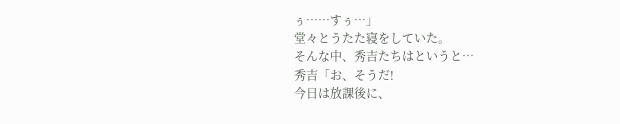ぅ……すぅ…」
堂々とうたた寝をしていた。
そんな中、秀吉たちはというと…
秀吉「お、そうだ!
今日は放課後に、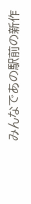みんなであの駅前の新作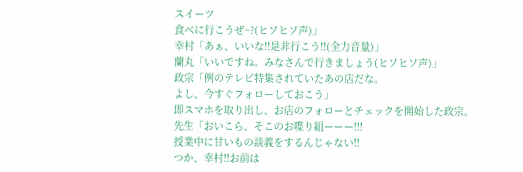スイーツ
食べに行こうぜ~?(ヒソヒソ声)」
幸村「あぁ、いいな!!是非行こう!!(全力音量)」
蘭丸「いいですね。みなさんで行きましょう(ヒソヒソ声)」
政宗「例のテレビ特集されていたあの店だな。
よし、今すぐフォローしておこう」
即スマホを取り出し、お店のフォローとチェックを開始した政宗。
先生「おいこら、そこのお喋り組ーーー!!!
授業中に甘いもの談義をするんじゃない!!
つか、幸村!!お前は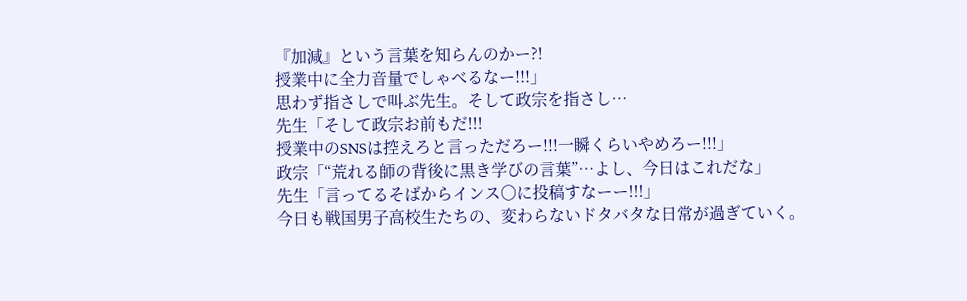『加減』という言葉を知らんのかー?!
授業中に全力音量でしゃべるなー!!!」
思わず指さしで叫ぶ先生。そして政宗を指さし…
先生「そして政宗お前もだ!!!
授業中のSNSは控えろと言っただろー!!!一瞬くらいやめろー!!!」
政宗「“荒れる師の背後に黒き学びの言葉”…よし、今日はこれだな」
先生「言ってるそばからインス〇に投稿すなーー!!!」
今日も戦国男子高校生たちの、変わらないドタバタな日常が過ぎていく。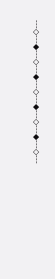---◇---◆---◇---◆---◇---◆---◇---◆---◇---